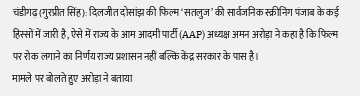चंडीगढ़(गुरप्रीत सिंह): दिलजीत दोसांझ की फिल्म ‘सतलुज’ की सार्वजनिक स्क्रीनिंग पंजाब के कई हिस्सों में जारी है, ऐसे में राज्य के आम आदमी पार्टी (AAP) अध्यक्ष अमन अरोड़ा ने कहा है कि फिल्म पर रोक लगाने का निर्णय राज्य प्रशासन नहीं बल्कि केंद्र सरकार के पास है।
मामले पर बोलते हुए अरोड़ा ने बताया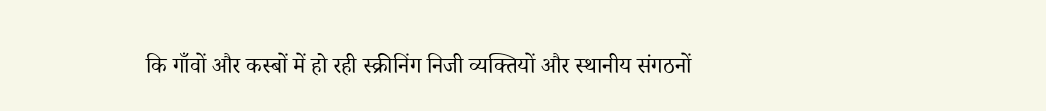कि गाँवों और कस्बों में हो रही स्क्रीनिंग निजी व्यक्तियों और स्थानीय संगठनों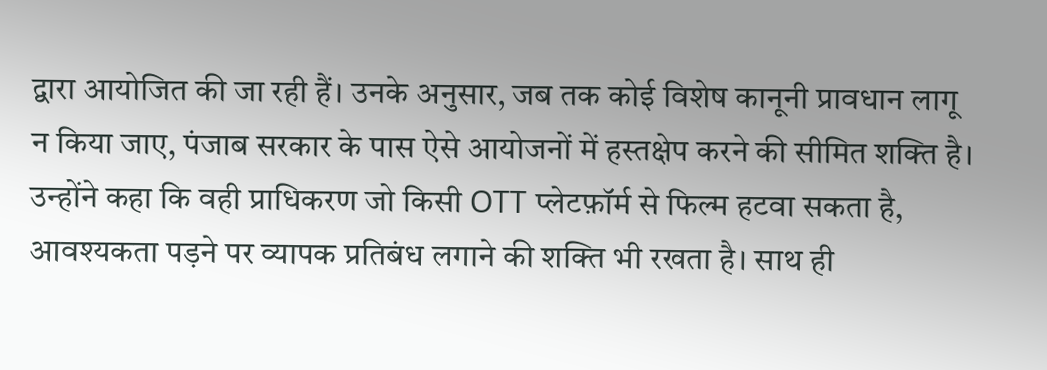द्वारा आयोजित की जा रही हैं। उनके अनुसार, जब तक कोई विशेष कानूनी प्रावधान लागू न किया जाए, पंजाब सरकार के पास ऐसे आयोजनों में हस्तक्षेप करने की सीमित शक्ति है।
उन्होंने कहा कि वही प्राधिकरण जो किसी OTT प्लेटफ़ॉर्म से फिल्म हटवा सकता है, आवश्यकता पड़ने पर व्यापक प्रतिबंध लगाने की शक्ति भी रखता है। साथ ही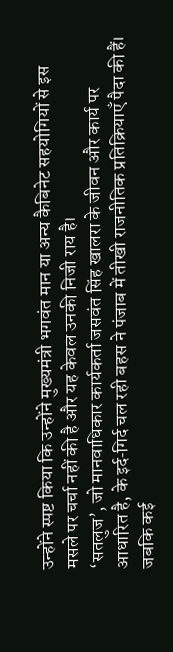उन्होंने स्पष्ट किया कि उन्होंने मुख्यमंत्री भगवंत मान या अन्य कैबिनेट सहयोगियों से इस मसले पर चर्चा नहीं की है और यह केवल उनकी निजी राय है।
‘सतलुज’, जो मानवाधिकार कार्यकर्ता जसवंत सिंह खालरा के जीवन और कार्य पर आधारित है, के इर्द‑गिर्द चल रही बहस ने पंजाब में तीखी राजनीतिक प्रतिक्रियाएँ पैदा की हैं। जबकि कई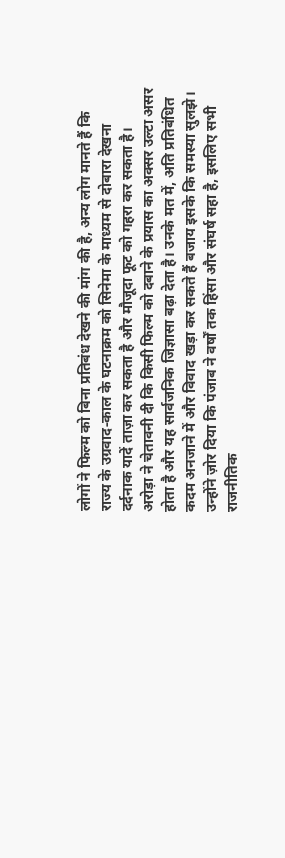लोगों ने फिल्म को बिना प्रतिबंध देखने की मांग की है, अन्य लोग मानते हैं कि राज्य के उग्रवाद‑काल के घटनाक्रम को सिनेमा के माध्यम से दोबारा देखना दर्दनाक यादें ताज़ा कर सकता है और मौजूदा फूट को गहरा कर सकता है।
अरोड़ा ने चेतावनी दी कि किसी फिल्म को दबाने के प्रयास का अक्सर उल्टा असर होता है और यह सार्वजनिक जिज्ञासा बढ़ा देता है। उनके मत में, अति प्रतिबंधित कदम अनजाने में और विवाद खड़ा कर सकते हैं बजाय इसके कि समस्या सुलझे।
उन्होंने ज़ोर दिया कि पंजाब ने वर्षों तक हिंसा और संघर्ष सहा है, इसलिए सभी राजनीतिक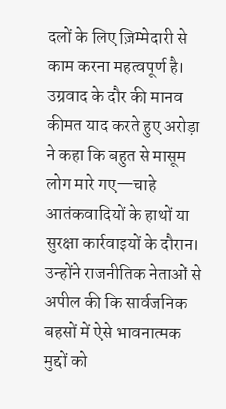दलों के लिए ज़िम्मेदारी से काम करना महत्वपूर्ण है। उग्रवाद के दौर की मानव कीमत याद करते हुए अरोड़ा ने कहा कि बहुत से मासूम लोग मारे गए—चाहे आतंकवादियों के हाथों या सुरक्षा कार्रवाइयों के दौरान। उन्होंने राजनीतिक नेताओं से अपील की कि सार्वजनिक बहसों में ऐसे भावनात्मक मुद्दों को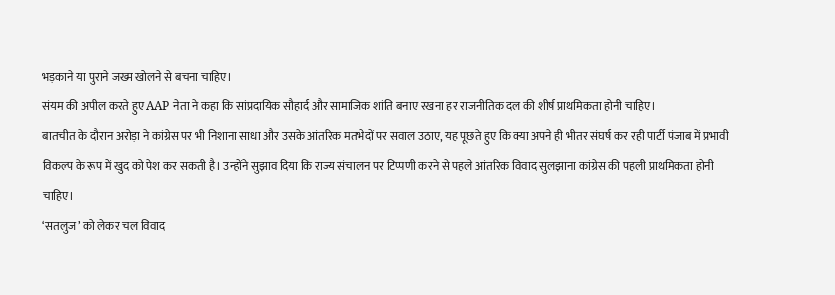भड़काने या पुराने जख्म खोलने से बचना चाहिए।
संयम की अपील करते हुए AAP नेता ने कहा कि सांप्रदायिक सौहार्द और सामाजिक शांति बनाए रखना हर राजनीतिक दल की शीर्ष प्राथमिकता होनी चाहिए।
बातचीत के दौरान अरोड़ा ने कांग्रेस पर भी निशाना साधा और उसके आंतरिक मतभेदों पर सवाल उठाए, यह पूछते हुए कि क्या अपने ही भीतर संघर्ष कर रही पार्टी पंजाब में प्रभावी विकल्प के रूप में खुद को पेश कर सकती है। उन्होंने सुझाव दिया कि राज्य संचालन पर टिप्पणी करने से पहले आंतरिक विवाद सुलझाना कांग्रेस की पहली प्राथमिकता होनी चाहिए।
‘सतलुज’ को लेकर चल विवाद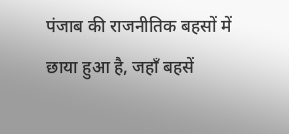पंजाब की राजनीतिक बहसों में छाया हुआ है, जहाँ बहसें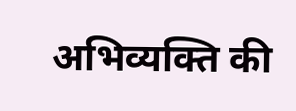अभिव्यक्ति की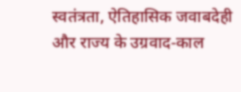स्वतंत्रता, ऐतिहासिक जवाबदेही और राज्य के उग्रवाद‑काल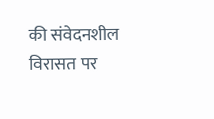की संवेदनशील विरासत पर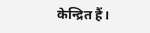केन्द्रित हैं।